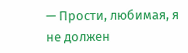— Прости, любимая, я не должен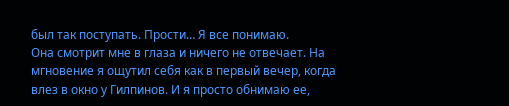был так поступать. Прости… Я все понимаю.
Она смотрит мне в глаза и ничего не отвечает. На мгновение я ощутил себя как в первый вечер, когда влез в окно у Гилпинов. И я просто обнимаю ее,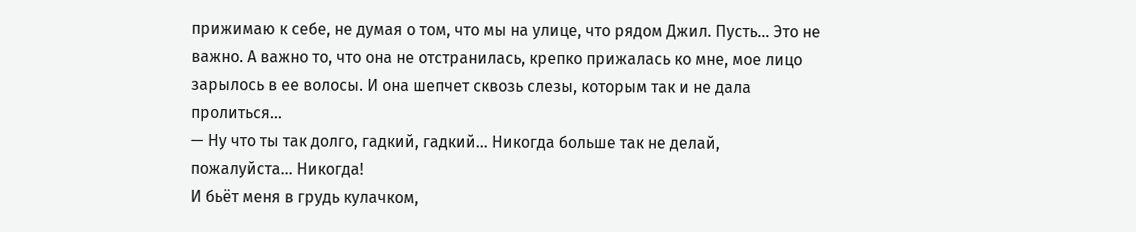прижимаю к себе, не думая о том, что мы на улице, что рядом Джил. Пусть… Это не важно. А важно то, что она не отстранилась, крепко прижалась ко мне, мое лицо зарылось в ее волосы. И она шепчет сквозь слезы, которым так и не дала пролиться…
— Ну что ты так долго, гадкий, гадкий… Никогда больше так не делай, пожалуйста… Никогда!
И бьёт меня в грудь кулачком,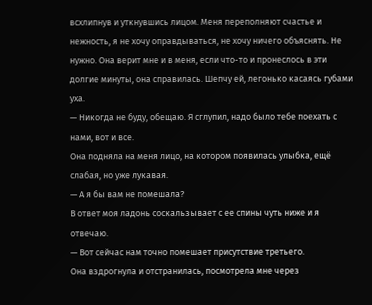всхлипнув и уткнувшись лицом. Меня переполняют счастье и нежность, я не хочу оправдываться, не хочу ничего объяснять. Не нужно. Она верит мне и в меня, если что-то и пронеслось в эти долгие минуты, она справилась. Шепчу ей, легонько касаясь губами уха.
— Никогда не буду, обещаю. Я сглупил, надо было тебе поехать с нами, вот и все.
Она подняла на меня лицо, на котором появилась улыбка, ещё слабая, но уже лукавая.
— А я бы вам не помешала?
В ответ моя ладонь соскальзывает с ее спины чуть ниже и я отвечаю.
— Вот сейчас нам точно помешает присутствие третьего.
Она вздрогнула и отстранилась, посмотрела мне через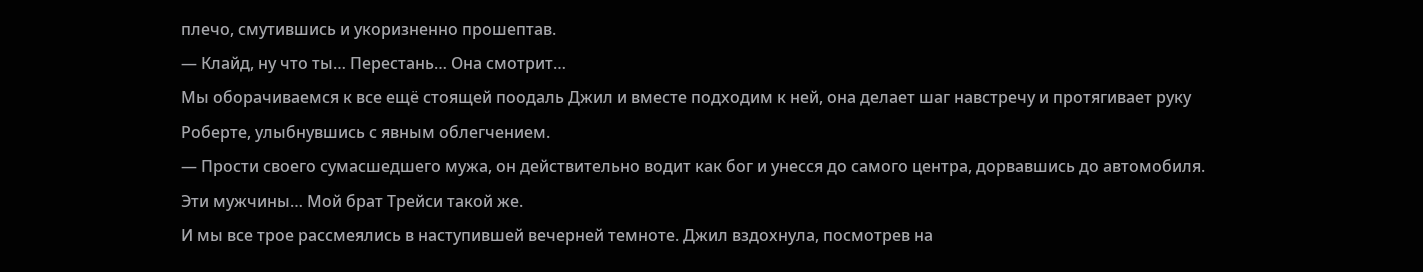плечо, смутившись и укоризненно прошептав.
— Клайд, ну что ты… Перестань… Она смотрит…
Мы оборачиваемся к все ещё стоящей поодаль Джил и вместе подходим к ней, она делает шаг навстречу и протягивает руку Роберте, улыбнувшись с явным облегчением.
— Прости своего сумасшедшего мужа, он действительно водит как бог и унесся до самого центра, дорвавшись до автомобиля. Эти мужчины… Мой брат Трейси такой же.
И мы все трое рассмеялись в наступившей вечерней темноте. Джил вздохнула, посмотрев на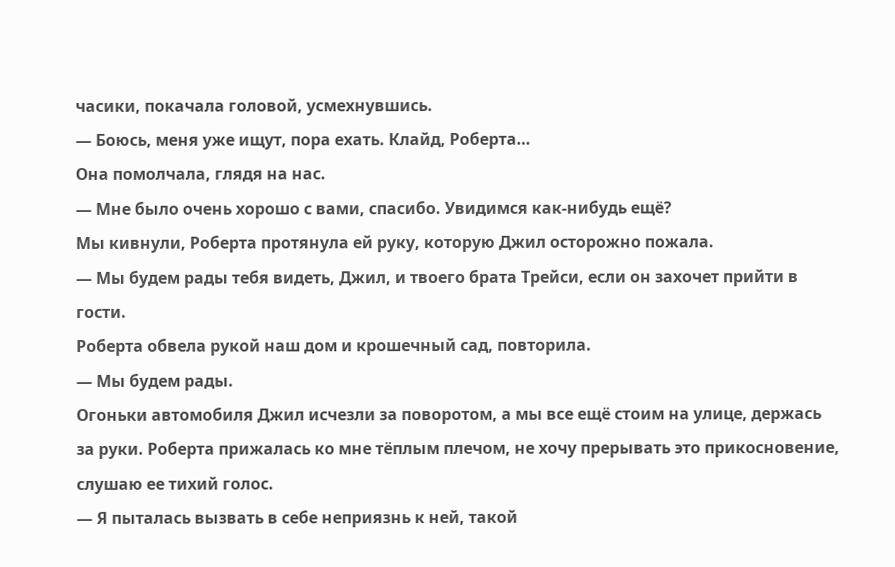часики, покачала головой, усмехнувшись.
— Боюсь, меня уже ищут, пора ехать. Клайд, Роберта…
Она помолчала, глядя на нас.
— Мне было очень хорошо с вами, спасибо. Увидимся как-нибудь ещё?
Мы кивнули, Роберта протянула ей руку, которую Джил осторожно пожала.
— Мы будем рады тебя видеть, Джил, и твоего брата Трейси, если он захочет прийти в гости.
Роберта обвела рукой наш дом и крошечный сад, повторила.
— Мы будем рады.
Огоньки автомобиля Джил исчезли за поворотом, а мы все ещё стоим на улице, держась за руки. Роберта прижалась ко мне тёплым плечом, не хочу прерывать это прикосновение, слушаю ее тихий голос.
— Я пыталась вызвать в себе неприязнь к ней, такой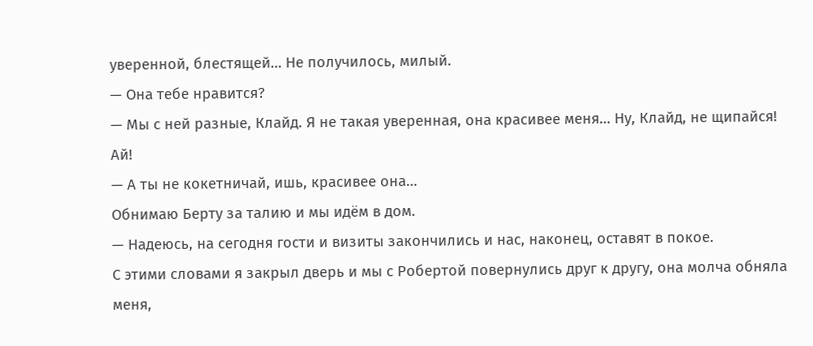уверенной, блестящей… Не получилось, милый.
— Она тебе нравится?
— Мы с ней разные, Клайд. Я не такая уверенная, она красивее меня… Ну, Клайд, не щипайся! Ай!
— А ты не кокетничай, ишь, красивее она…
Обнимаю Берту за талию и мы идём в дом.
— Надеюсь, на сегодня гости и визиты закончились и нас, наконец, оставят в покое.
С этими словами я закрыл дверь и мы с Робертой повернулись друг к другу, она молча обняла меня,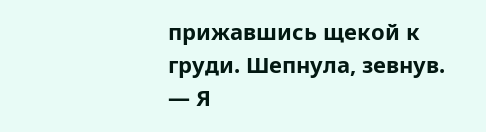прижавшись щекой к груди. Шепнула, зевнув.
— Я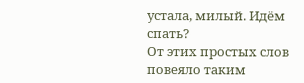устала, милый. Идём спать?
От этих простых слов повеяло таким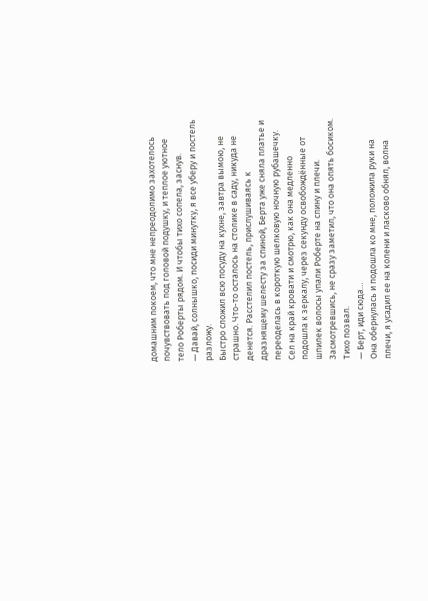домашним покоем, что мне непреодолимо захотелось почувствовать под головой подушку, и теплое уютное тело Роберты рядом. И чтобы тихо сопела, заснув.
— Давай, солнышко, посиди минутку, я все уберу и постель разложу.
Быстро сложил всю посуду на кухне, завтра вымою, не страшно. Что-то осталось на столике в саду, никуда не денется. Расстелил постель, прислушиваясь к дразнящему шелесту за спиной, Берта уже сняла платье и переоделась в короткую шелковую ночную рубашечку. Сел на край кровати и смотрю, как она медленно подошла к зеркалу, через секунду освобождённые от шпилек волосы упали Роберте на спину и плечи. Засмотревшись, не сразу заметил, что она опять босиком. Тихо позвал.
— Берт, иди сюда…
Она обернулась и подошла ко мне, положила руки на плечи, я усадил ее на колени и ласково обнял, волна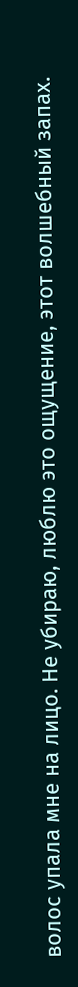волос упала мне на лицо. Не убираю, люблю это ощущение, этот волшебный запах.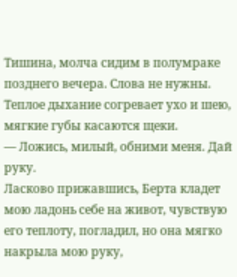Тишина, молча сидим в полумраке позднего вечера. Слова не нужны. Теплое дыхание согревает ухо и шею, мягкие губы касаются щеки.
— Ложись, милый, обними меня. Дай руку.
Ласково прижавшись, Берта кладет мою ладонь себе на живот, чувствую его теплоту, погладил, но она мягко накрыла мою руку,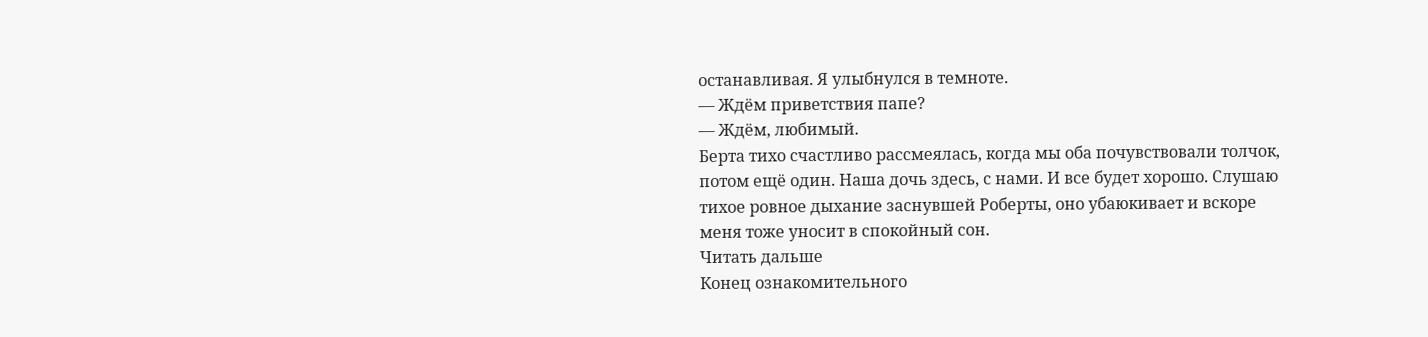останавливая. Я улыбнулся в темноте.
— Ждём приветствия папе?
— Ждём, любимый.
Берта тихо счастливо рассмеялась, когда мы оба почувствовали толчок, потом ещё один. Наша дочь здесь, с нами. И все будет хорошо. Слушаю тихое ровное дыхание заснувшей Роберты, оно убаюкивает и вскоре меня тоже уносит в спокойный сон.
Читать дальше
Конец ознакомительного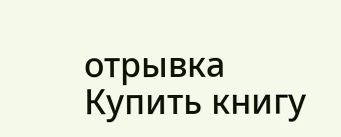отрывка
Купить книгу